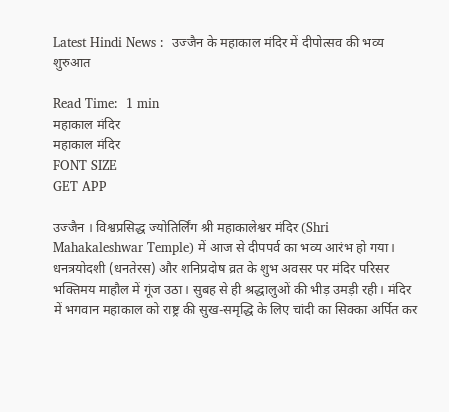Latest Hindi News :  उज्जैन के महाकाल मंदिर में दीपोत्सव की भव्य शुरुआत

Read Time:  1 min
महाकाल मंदिर
महाकाल मंदिर
FONT SIZE
GET APP

उज्जैन । विश्वप्रसिद्ध ज्योतिर्लिंग श्री महाकालेश्वर मंदिर (Shri Mahakaleshwar Temple) में आज से दीपपर्व का भव्य आरंभ हो गया। धनत्रयोदशी (धनतेरस) और शनिप्रदोष व्रत के शुभ अवसर पर मंदिर परिसर भक्तिमय माहौल में गूंज उठा। सुबह से ही श्रद्धालुओं की भीड़ उमड़ी रही। मंदिर में भगवान महाकाल को राष्ट्र की सुख-समृद्धि के लिए चांदी का सिक्का अर्पित कर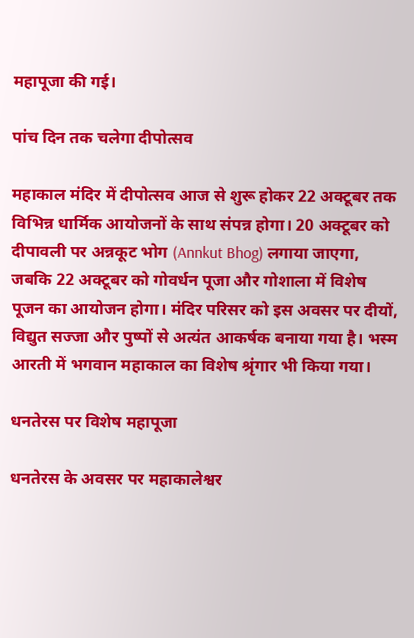महापूजा की गई।

पांच दिन तक चलेगा दीपोत्सव

महाकाल मंदिर में दीपोत्सव आज से शुरू होकर 22 अक्टूबर तक विभिन्न धार्मिक आयोजनों के साथ संपन्न होगा। 20 अक्टूबर को दीपावली पर अन्नकूट भोग (Annkut Bhog) लगाया जाएगा, जबकि 22 अक्टूबर को गोवर्धन पूजा और गोशाला में विशेष पूजन का आयोजन होगा। मंदिर परिसर को इस अवसर पर दीयों, विद्युत सज्जा और पुष्पों से अत्यंत आकर्षक बनाया गया है। भस्म आरती में भगवान महाकाल का विशेष श्रृंगार भी किया गया।

धनतेरस पर विशेष महापूजा

धनतेरस के अवसर पर महाकालेश्वर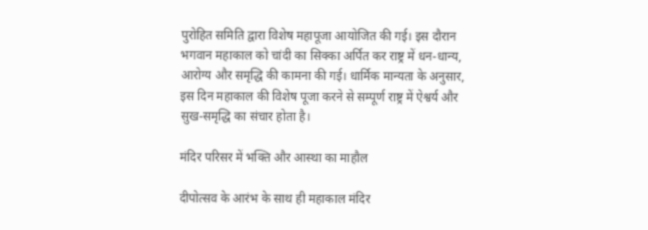पुरोहित समिति द्वारा विशेष महापूजा आयोजित की गई। इस दौरान भगवान महाकाल को चांदी का सिक्का अर्पित कर राष्ट्र में धन-धान्य, आरोग्य और समृद्धि की कामना की गई। धार्मिक मान्यता के अनुसार, इस दिन महाकाल की विशेष पूजा करने से सम्पूर्ण राष्ट्र में ऐश्वर्य और सुख-समृद्धि का संचार होता है।

मंदिर परिसर में भक्ति और आस्था का माहौल

दीपोत्सव के आरंभ के साथ ही महाकाल मंदिर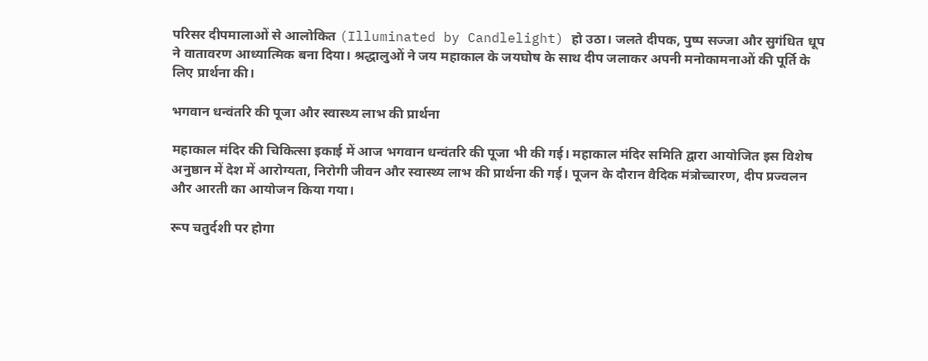परिसर दीपमालाओं से आलोकित (Illuminated by Candlelight) हो उठा। जलते दीपक, पुष्प सज्जा और सुगंधित धूप ने वातावरण आध्यात्मिक बना दिया। श्रद्धालुओं ने जय महाकाल के जयघोष के साथ दीप जलाकर अपनी मनोकामनाओं की पूर्ति के लिए प्रार्थना की।

भगवान धन्वंतरि की पूजा और स्वास्थ्य लाभ की प्रार्थना

महाकाल मंदिर की चिकित्सा इकाई में आज भगवान धन्वंतरि की पूजा भी की गई। महाकाल मंदिर समिति द्वारा आयोजित इस विशेष अनुष्ठान में देश में आरोग्यता, निरोगी जीवन और स्वास्थ्य लाभ की प्रार्थना की गई। पूजन के दौरान वैदिक मंत्रोच्चारण, दीप प्रज्वलन और आरती का आयोजन किया गया।

रूप चतुर्दशी पर होगा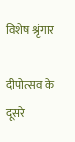विशेष श्रृंगार

दीपोत्सव के दूसरे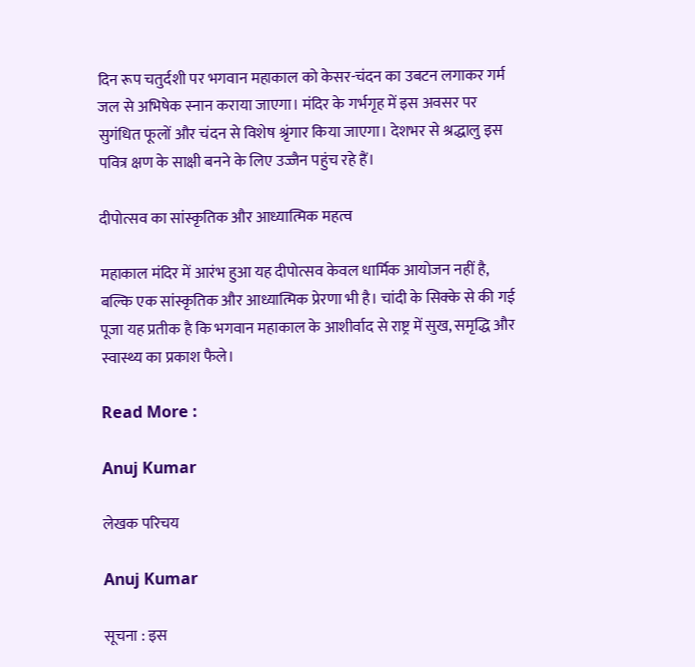दिन रूप चतुर्दशी पर भगवान महाकाल को केसर-चंदन का उबटन लगाकर गर्म जल से अभिषेक स्नान कराया जाएगा। मंदिर के गर्भगृह में इस अवसर पर सुगंधित फूलों और चंदन से विशेष श्रृंगार किया जाएगा। देशभर से श्रद्धालु इस पवित्र क्षण के साक्षी बनने के लिए उज्जैन पहुंच रहे हैं।

दीपोत्सव का सांस्कृतिक और आध्यात्मिक महत्व

महाकाल मंदिर में आरंभ हुआ यह दीपोत्सव केवल धार्मिक आयोजन नहीं है, बल्कि एक सांस्कृतिक और आध्यात्मिक प्रेरणा भी है। चांदी के सिक्के से की गई पूजा यह प्रतीक है कि भगवान महाकाल के आशीर्वाद से राष्ट्र में सुख, समृद्धि और स्वास्थ्य का प्रकाश फैले।

Read More :

Anuj Kumar

लेखक परिचय

Anuj Kumar

सूचना : इस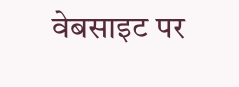वेबसाइट पर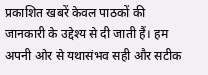प्रकाशित खबरें केवल पाठकों की जानकारी के उद्देश्य से दी जाती हैं। हम अपनी ओर से यथासंभव सही और सटीक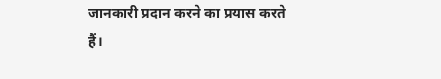जानकारी प्रदान करने का प्रयास करते हैं।